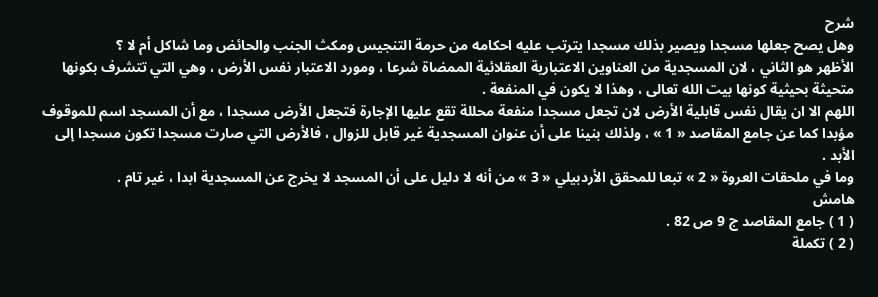شرح
وهل يصح جعلها مسجدا ويصير بذلك مسجدا يترتب عليه احكامه من حرمة التنجيس ومكث الجنب والحائض وما شاكل أم لا ؟
الأظهر هو الثاني ، لان المسجدية من العناوين الاعتبارية العقلائية الممضاة شرعا ، ومورد الاعتبار نفس الأرض ، وهي التي تتشرف بكونها متحيثة بحيثية كونها بيت الله تعالى ، وهذا لا يكون في المنفعة .
اللهم الا ان يقال نفس قابلية الأرض لان تجعل مسجدا منفعة محللة تقع عليها الإجارة فتجعل الأرض مسجدا ، مع أن المسجد اسم للموقوف مؤبدا كما عن جامع المقاصد « 1 » ، ولذلك بنينا على أن عنوان المسجدية غير قابل للزوال ، فالأرض التي صارت مسجدا تكون مسجدا إلى الأبد .
وما في ملحقات العروة « 2 » تبعا للمحقق الأردبيلي « 3 » من أنه لا دليل على أن المسجد لا يخرج عن المسجدية ابدا ، غير تام .
هامش
( 1 ) جامع المقاصد ج 9 ص 82 .
( 2 ) تكملة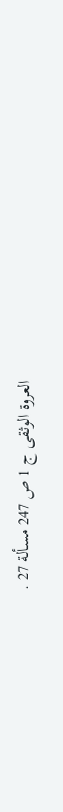العروة الوثقى ج 1 ص 247 مسألة 27 .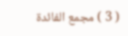( 3 ) مجمع الفائدة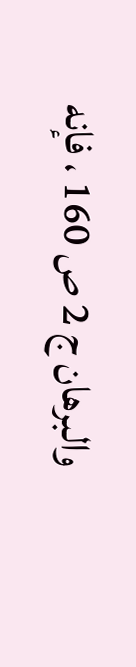والبرهان ج 2 ص 160 ، فإنه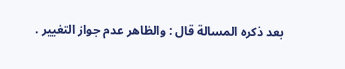بعد ذكره المسالة قال : والظاهر عدم جواز التغيير .